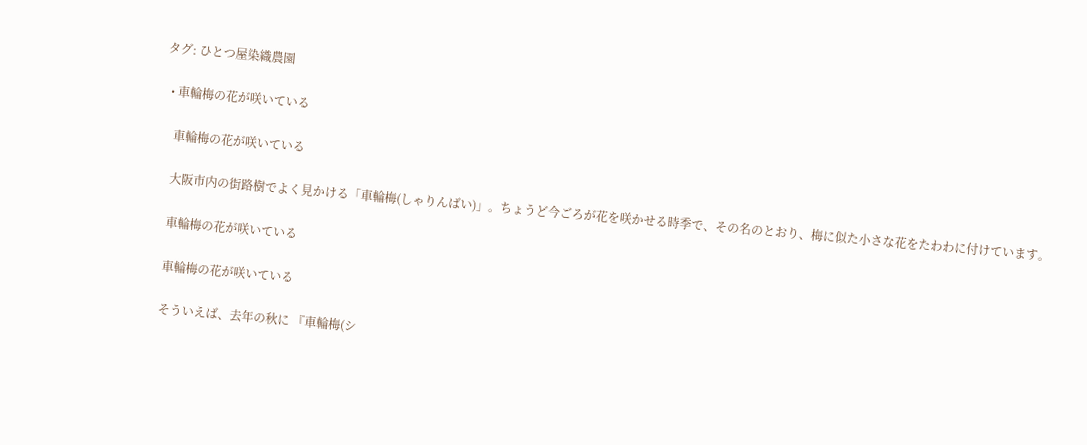タグ: ひとつ屋染織農園

  • 車輪梅の花が咲いている

    車輪梅の花が咲いている

    大阪市内の街路樹でよく見かける「車輪梅(しゃりんばい)」。ちょうど今ごろが花を咲かせる時季で、その名のとおり、梅に似た小さな花をたわわに付けています。

    車輪梅の花が咲いている

    車輪梅の花が咲いている

    そういえば、去年の秋に 『車輪梅(シ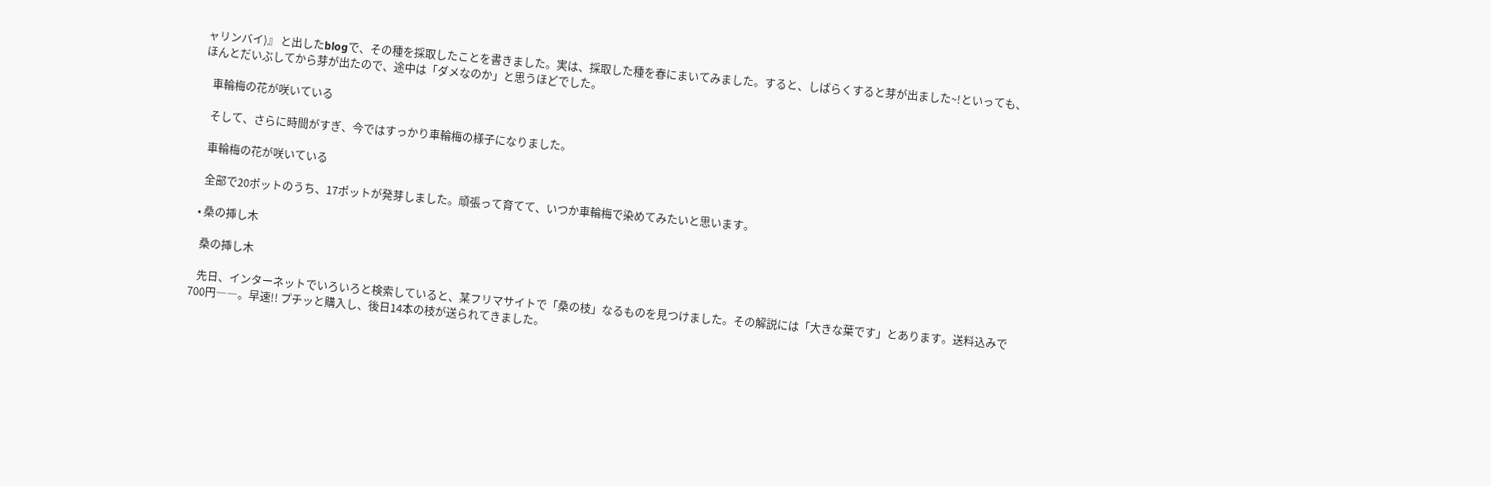ャリンバイ)』 と出したblogで、その種を採取したことを書きました。実は、採取した種を春にまいてみました。すると、しばらくすると芽が出ました~!といっても、ほんとだいぶしてから芽が出たので、途中は「ダメなのか」と思うほどでした。

    車輪梅の花が咲いている

    そして、さらに時間がすぎ、今ではすっかり車輪梅の様子になりました。

    車輪梅の花が咲いている

    全部で20ポットのうち、17ポットが発芽しました。頑張って育てて、いつか車輪梅で染めてみたいと思います。

  • 桑の挿し木

    桑の挿し木

    先日、インターネットでいろいろと検索していると、某フリマサイトで「桑の枝」なるものを見つけました。その解説には「大きな葉です」とあります。送料込みで700円――。早速!! プチッと購入し、後日14本の枝が送られてきました。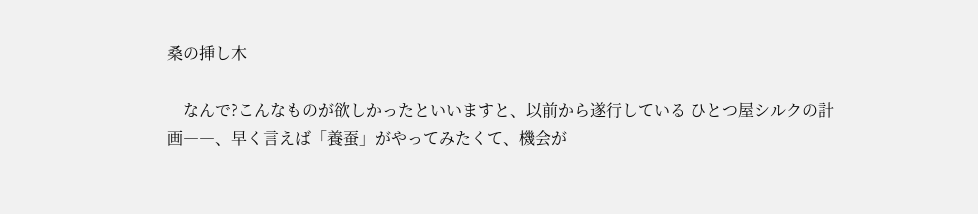桑の挿し木

    なんで?こんなものが欲しかったといいますと、以前から遂行している ひとつ屋シルクの計画――、早く言えば「養蚕」がやってみたくて、機会が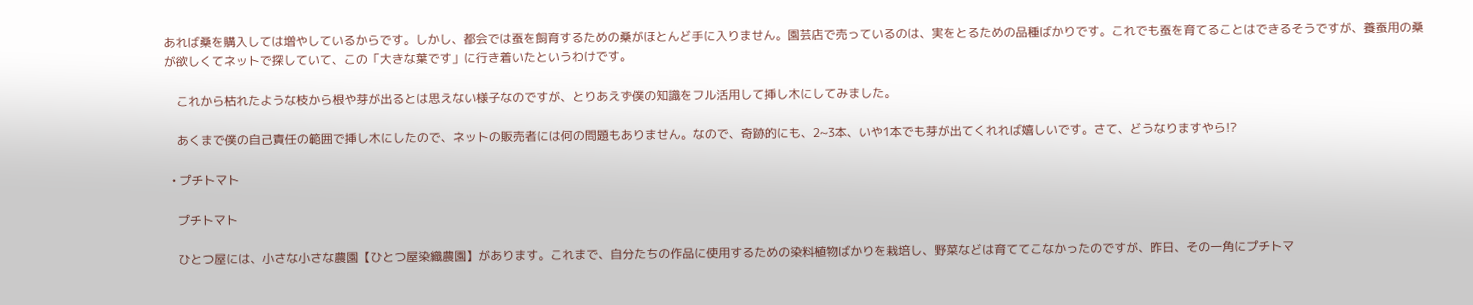あれば桑を購入しては増やしているからです。しかし、都会では蚕を飼育するための桑がほとんど手に入りません。園芸店で売っているのは、実をとるための品種ばかりです。これでも蚕を育てることはできるそうですが、養蚕用の桑が欲しくてネットで探していて、この「大きな葉です」に行き着いたというわけです。

    これから枯れたような枝から根や芽が出るとは思えない様子なのですが、とりあえず僕の知識をフル活用して挿し木にしてみました。

    あくまで僕の自己責任の範囲で挿し木にしたので、ネットの販売者には何の問題もありません。なので、奇跡的にも、2~3本、いや1本でも芽が出てくれれば嬉しいです。さて、どうなりますやら!?

  • プチトマト

    プチトマト

    ひとつ屋には、小さな小さな農園【ひとつ屋染織農園】があります。これまで、自分たちの作品に使用するための染料植物ばかりを栽培し、野菜などは育ててこなかったのですが、昨日、その一角にプチトマ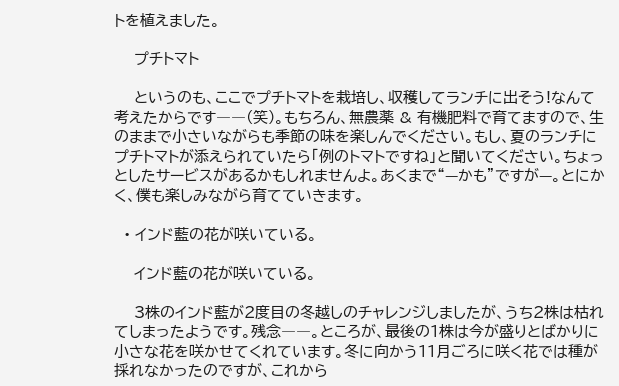トを植えました。

    プチトマト

    というのも、ここでプチトマトを栽培し、収穫してランチに出そう!なんて考えたからです――(笑)。もちろん、無農薬 & 有機肥料で育てますので、生のままで小さいながらも季節の味を楽しんでください。もし、夏のランチにプチトマトが添えられていたら「例のトマトですね」と聞いてください。ちょっとしたサービスがあるかもしれませんよ。あくまで“—かも”ですが—。とにかく、僕も楽しみながら育てていきます。

  • インド藍の花が咲いている。

    インド藍の花が咲いている。

    3株のインド藍が2度目の冬越しのチャレンジしましたが、うち2株は枯れてしまったようです。残念――。ところが、最後の1株は今が盛りとばかりに小さな花を咲かせてくれています。冬に向かう11月ごろに咲く花では種が採れなかったのですが、これから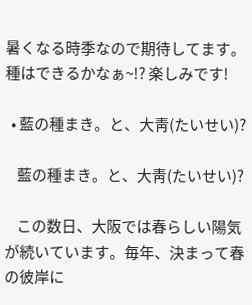暑くなる時季なので期待してます。種はできるかなぁ~!? 楽しみです!

  • 藍の種まき。と、大靑(たいせい)?

    藍の種まき。と、大靑(たいせい)?

    この数日、大阪では春らしい陽気が続いています。毎年、決まって春の彼岸に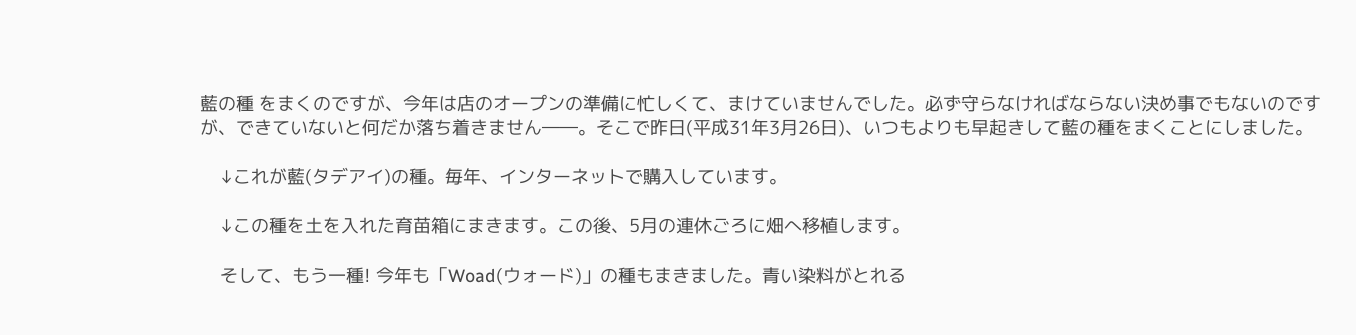藍の種 をまくのですが、今年は店のオープンの準備に忙しくて、まけていませんでした。必ず守らなければならない決め事でもないのですが、できていないと何だか落ち着きません――。そこで昨日(平成31年3月26日)、いつもよりも早起きして藍の種をまくことにしました。

    ↓これが藍(タデアイ)の種。毎年、インターネットで購入しています。

    ↓この種を土を入れた育苗箱にまきます。この後、5月の連休ごろに畑へ移植します。

    そして、もう一種! 今年も「Woad(ウォード)」の種もまきました。青い染料がとれる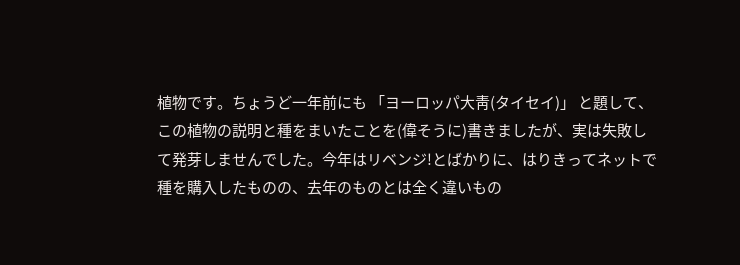植物です。ちょうど一年前にも 「ヨーロッパ大靑(タイセイ)」 と題して、この植物の説明と種をまいたことを(偉そうに)書きましたが、実は失敗して発芽しませんでした。今年はリベンジ!とばかりに、はりきってネットで種を購入したものの、去年のものとは全く違いもの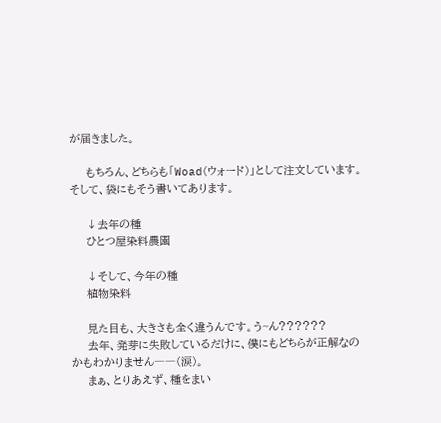が届きました。

    もちろん、どちらも「Woad(ウォード)」として注文しています。そして、袋にもそう書いてあります。

    ↓去年の種
    ひとつ屋染料農園

    ↓そして、今年の種
    植物染料

    見た目も、大きさも全く違うんです。う~ん??????
    去年、発芽に失敗しているだけに、僕にもどちらが正解なのかもわかりません――(涙)。
    まぁ、とりあえず、種をまい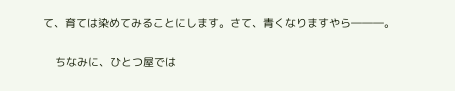て、育ては染めてみることにします。さて、青くなりますやら―――。

    ちなみに、ひとつ屋では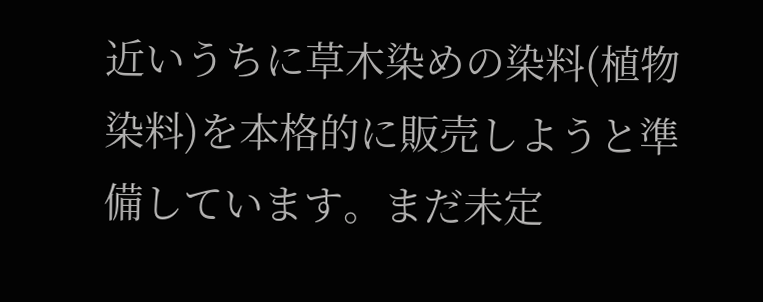近いうちに草木染めの染料(植物染料)を本格的に販売しようと準備しています。まだ未定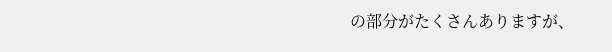の部分がたくさんありますが、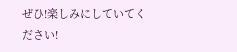ぜひ!楽しみにしていてください!